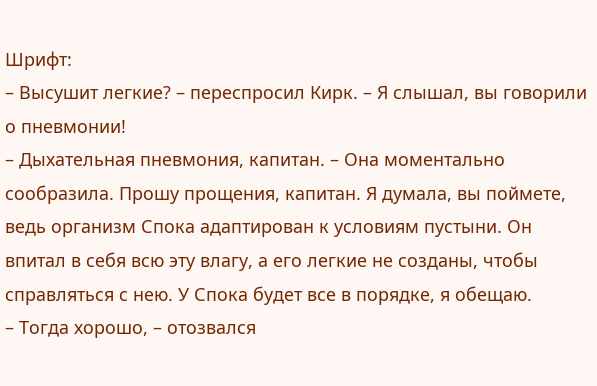Шрифт:
– Высушит легкие? – переспросил Кирк. – Я слышал, вы говорили о пневмонии!
– Дыхательная пневмония, капитан. – Она моментально сообразила. Прошу прощения, капитан. Я думала, вы поймете, ведь организм Спока адаптирован к условиям пустыни. Он впитал в себя всю эту влагу, а его легкие не созданы, чтобы справляться с нею. У Спока будет все в порядке, я обещаю.
– Тогда хорошо, – отозвался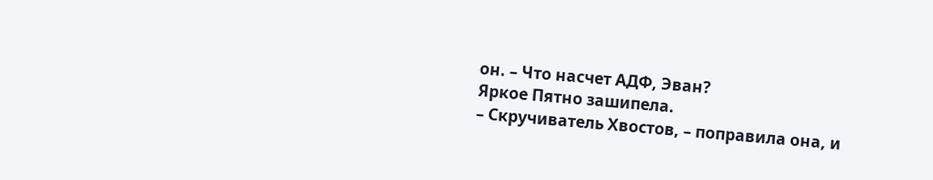он. – Что насчет АДФ, Эван?
Яркое Пятно зашипела.
– Скручиватель Хвостов, – поправила она, и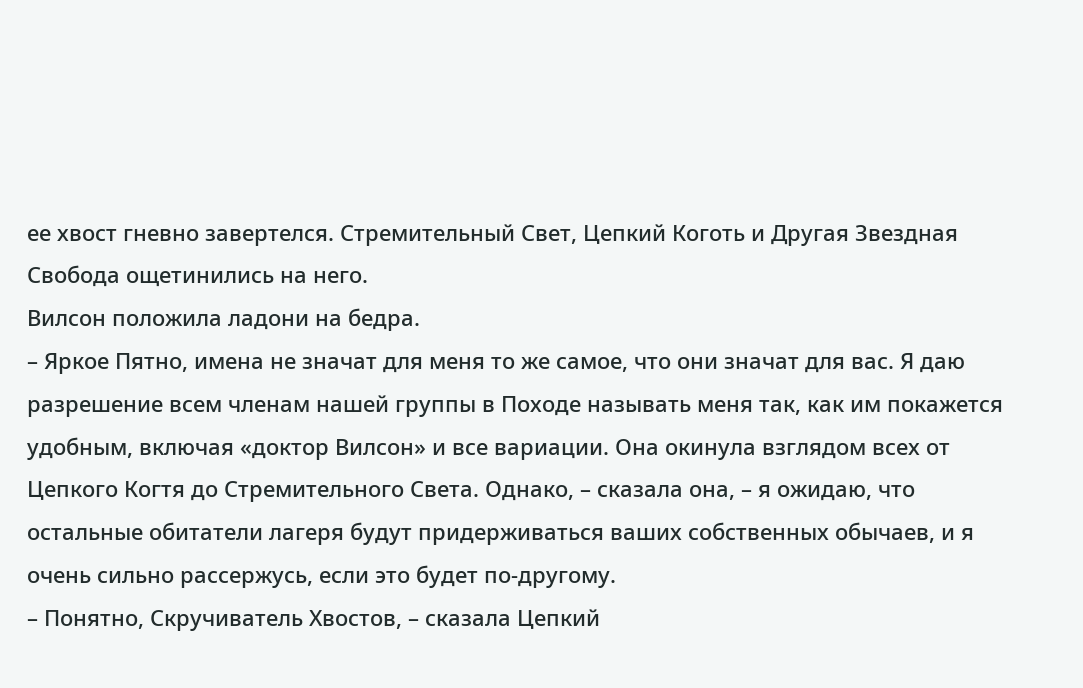ее хвост гневно завертелся. Стремительный Свет, Цепкий Коготь и Другая Звездная Свобода ощетинились на него.
Вилсон положила ладони на бедра.
– Яркое Пятно, имена не значат для меня то же самое, что они значат для вас. Я даю разрешение всем членам нашей группы в Походе называть меня так, как им покажется удобным, включая «доктор Вилсон» и все вариации. Она окинула взглядом всех от Цепкого Когтя до Стремительного Света. Однако, – сказала она, – я ожидаю, что остальные обитатели лагеря будут придерживаться ваших собственных обычаев, и я очень сильно рассержусь, если это будет по-другому.
– Понятно, Скручиватель Хвостов, – сказала Цепкий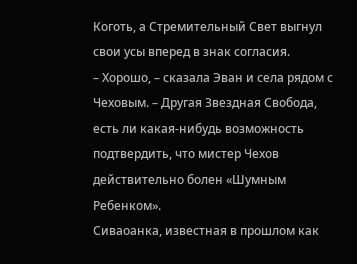Коготь, а Стремительный Свет выгнул свои усы вперед в знак согласия.
– Хорошо, – сказала Эван и села рядом с Чеховым. – Другая Звездная Свобода, есть ли какая-нибудь возможность подтвердить, что мистер Чехов действительно болен «Шумным Ребенком».
Сиваоанка, известная в прошлом как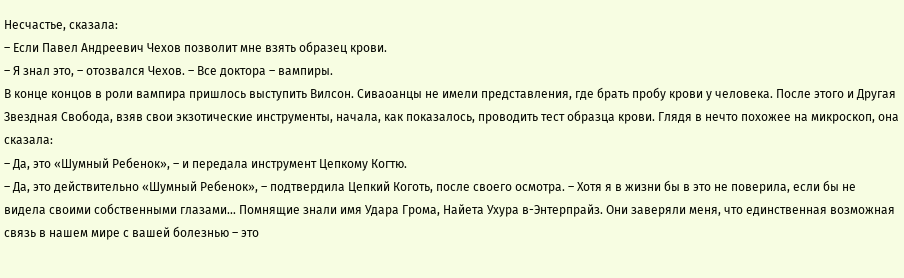Несчастье, сказала:
– Если Павел Андреевич Чехов позволит мне взять образец крови.
– Я знал это, – отозвался Чехов. – Все доктора – вампиры.
В конце концов в роли вампира пришлось выступить Вилсон. Сиваоанцы не имели представления, где брать пробу крови у человека. После этого и Другая Звездная Свобода, взяв свои экзотические инструменты, начала, как показалось, проводить тест образца крови. Глядя в нечто похожее на микроскоп, она сказала:
– Да, это «Шумный Ребенок», – и передала инструмент Цепкому Когтю.
– Да, это действительно «Шумный Ребенок», – подтвердила Цепкий Коготь, после своего осмотра. – Хотя я в жизни бы в это не поверила, если бы не видела своими собственными глазами… Помнящие знали имя Удара Грома, Найета Ухура в-Энтерпрайз. Они заверяли меня, что единственная возможная связь в нашем мире с вашей болезнью – это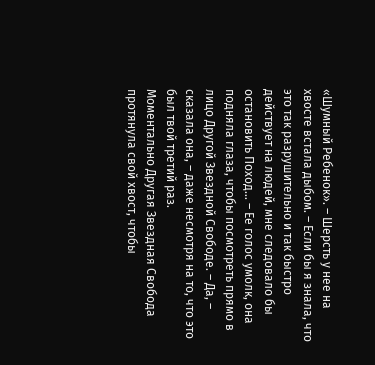«Шумный Ребенок». – Шерсть у нее на хвосте встала дыбом. – Если бы я знала, что это так разрушительно и так быстро действует на людей, мне следовало бы остановить Поход… – Ее голос умолк, она подняла глаза, чтобы посмотреть прямо в лицо Другой Звездной Свободе. – Да, – сказала она, – даже несмотря на то, что это был твой третий раз.
Моментально Другая Звездная Свобода протянула свой хвост, чтобы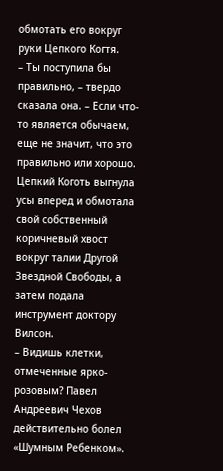обмотать его вокруг руки Цепкого Когтя.
– Ты поступила бы правильно, – твердо сказала она. – Если что-то является обычаем, еще не значит, что это правильно или хорошо.
Цепкий Коготь выгнула усы вперед и обмотала свой собственный коричневый хвост вокруг талии Другой Звездной Свободы, а затем подала инструмент доктору Вилсон.
– Видишь клетки, отмеченные ярко-розовым? Павел Андреевич Чехов действительно болел «Шумным Ребенком».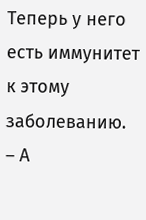Теперь у него есть иммунитет к этому заболеванию.
– А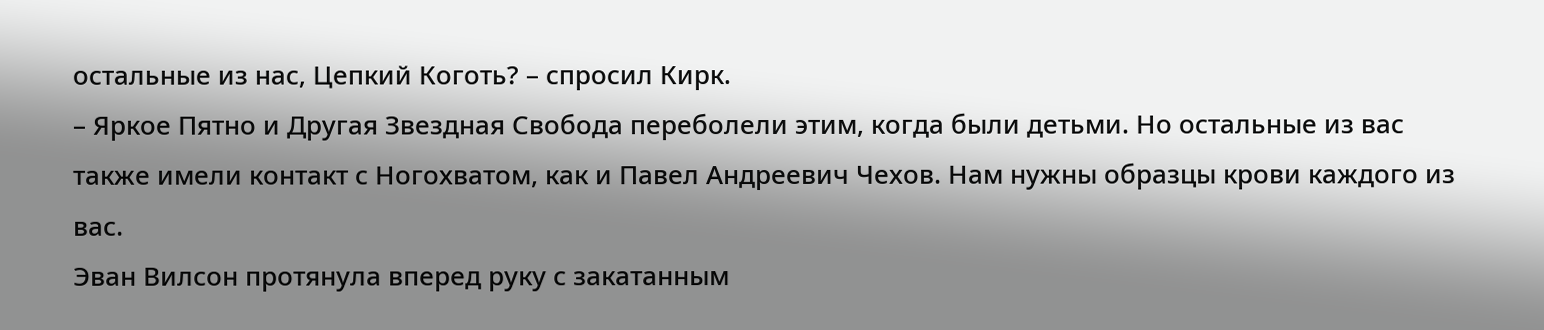остальные из нас, Цепкий Коготь? – спросил Кирк.
– Яркое Пятно и Другая Звездная Свобода переболели этим, когда были детьми. Но остальные из вас также имели контакт с Ногохватом, как и Павел Андреевич Чехов. Нам нужны образцы крови каждого из вас.
Эван Вилсон протянула вперед руку с закатанным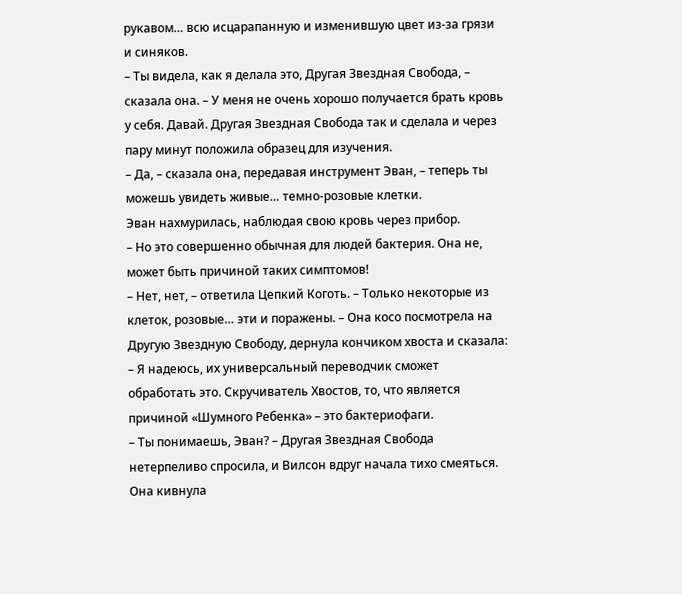рукавом… всю исцарапанную и изменившую цвет из-за грязи и синяков.
– Ты видела, как я делала это, Другая Звездная Свобода, – сказала она. – У меня не очень хорошо получается брать кровь у себя. Давай. Другая Звездная Свобода так и сделала и через пару минут положила образец для изучения.
– Да, – сказала она, передавая инструмент Эван, – теперь ты можешь увидеть живые… темно-розовые клетки.
Эван нахмурилась, наблюдая свою кровь через прибор.
– Но это совершенно обычная для людей бактерия. Она не, может быть причиной таких симптомов!
– Нет, нет, – ответила Цепкий Коготь. – Только некоторые из клеток, розовые… эти и поражены. – Она косо посмотрела на Другую Звездную Свободу, дернула кончиком хвоста и сказала:
– Я надеюсь, их универсальный переводчик сможет обработать это. Скручиватель Хвостов, то, что является причиной «Шумного Ребенка» – это бактериофаги.
– Ты понимаешь, Эван? – Другая Звездная Свобода нетерпеливо спросила, и Вилсон вдруг начала тихо смеяться. Она кивнула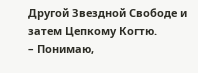Другой Звездной Свободе и затем Цепкому Когтю.
– Понимаю,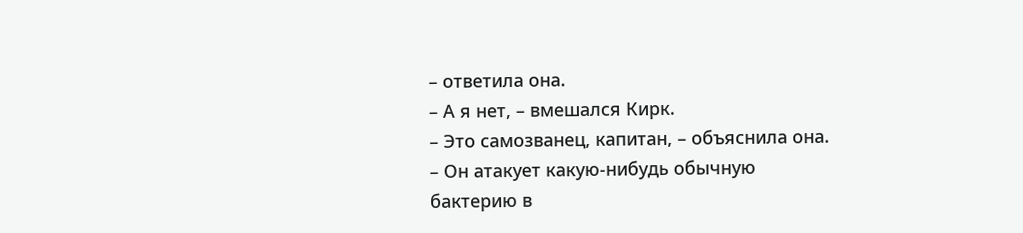– ответила она.
– А я нет, – вмешался Кирк.
– Это самозванец, капитан, – объяснила она. – Он атакует какую-нибудь обычную бактерию в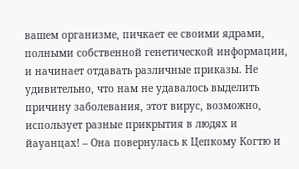вашем организме, пичкает ее своими ядрами, полными собственной генетической информации, и начинает отдавать различные приказы. Не удивительно, что нам не удавалось выделить причину заболевания, этот вирус, возможно, использует разные прикрытия в людях и йауанцах! – Она повернулась к Цепкому Когтю и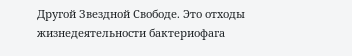Другой Звездной Свободе. Это отходы жизнедеятельности бактериофага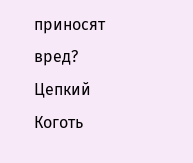приносят вред? Цепкий Коготь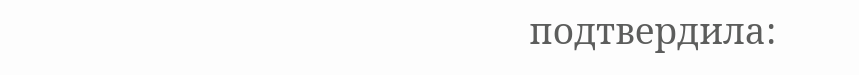подтвердила: